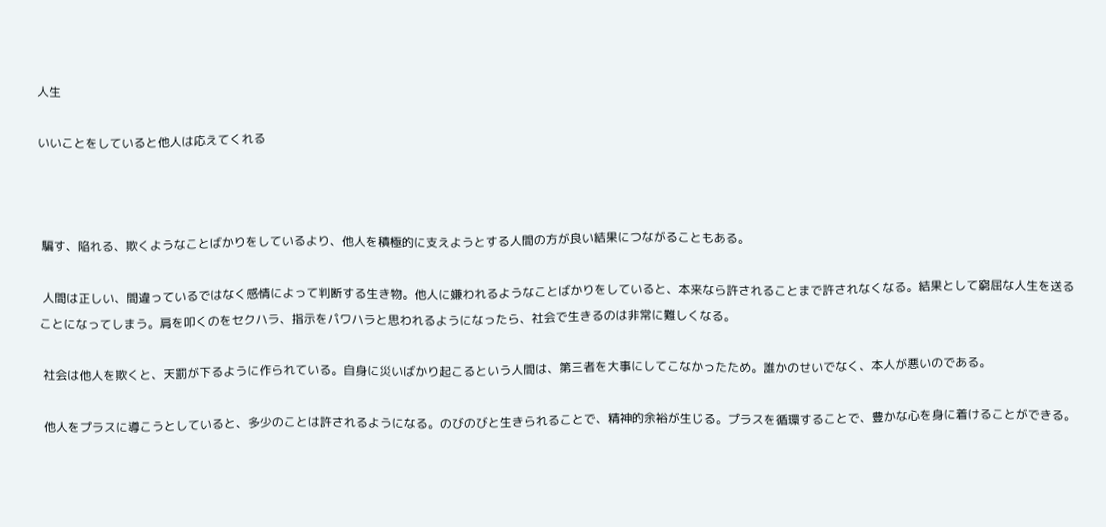人生

いいことをしていると他人は応えてくれる



 騙す、陥れる、欺くようなことばかりをしているより、他人を積極的に支えようとする人間の方が良い結果につながることもある。

 人間は正しい、間違っているではなく感情によって判断する生き物。他人に嫌われるようなことばかりをしていると、本来なら許されることまで許されなくなる。結果として窮屈な人生を送ることになってしまう。肩を叩くのをセクハラ、指示をパワハラと思われるようになったら、社会で生きるのは非常に難しくなる。

 社会は他人を欺くと、天罰が下るように作られている。自身に災いばかり起こるという人間は、第三者を大事にしてこなかったため。誰かのせいでなく、本人が悪いのである。

 他人をプラスに導こうとしていると、多少のことは許されるようになる。のびのびと生きられることで、精神的余裕が生じる。プラスを循環することで、豊かな心を身に着けることができる。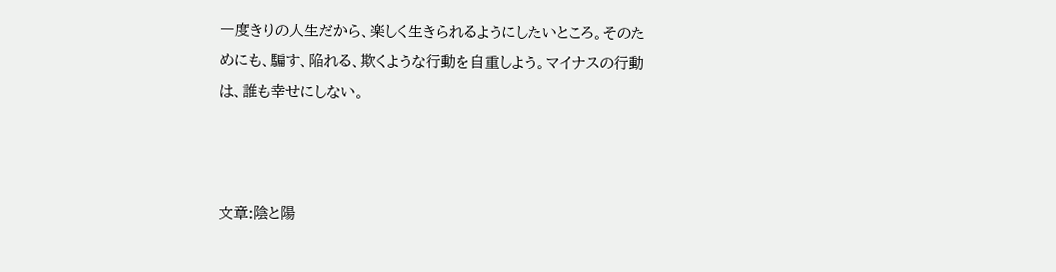一度きりの人生だから、楽しく生きられるようにしたいところ。そのためにも、騙す、陥れる、欺くような行動を自重しよう。マイナスの行動は、誰も幸せにしない。



文章:陰と陽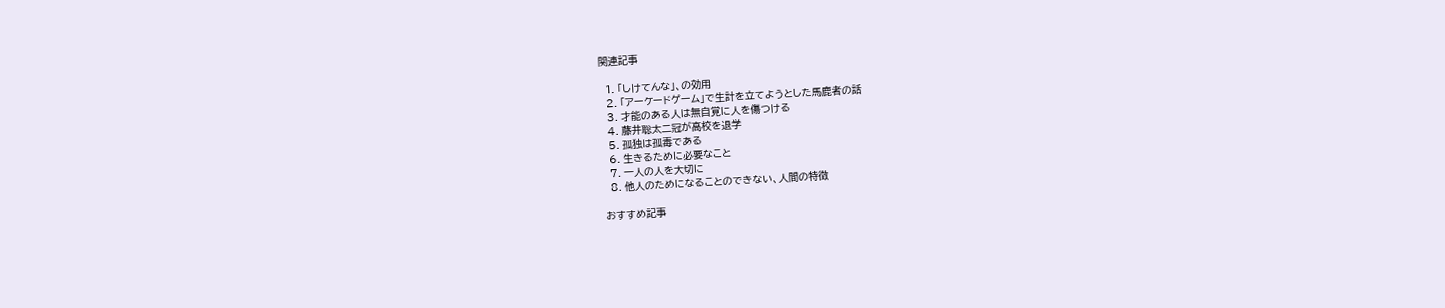関連記事

  1. 「しけてんな」、の効用
  2. 「アーケードゲーム」で生計を立てようとした馬鹿者の話
  3. 才能のある人は無自覚に人を傷つける
  4. 藤井聡太二冠が高校を退学
  5. 孤独は孤毒である
  6. 生きるために必要なこと
  7. 一人の人を大切に
  8. 他人のためになることのできない、人間の特徴

おすすめ記事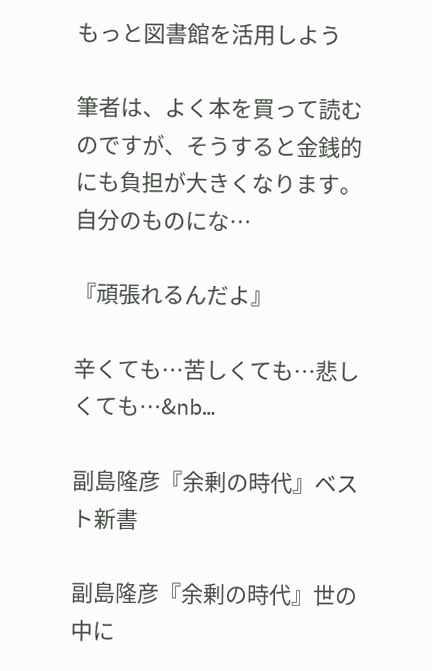もっと図書館を活用しよう

筆者は、よく本を買って読むのですが、そうすると金銭的にも負担が大きくなります。自分のものにな…

『頑張れるんだよ』

辛くても…苦しくても…悲しくても…&nb…

副島隆彦『余剰の時代』ベスト新書

副島隆彦『余剰の時代』世の中に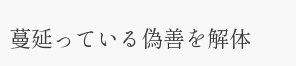蔓延っている偽善を解体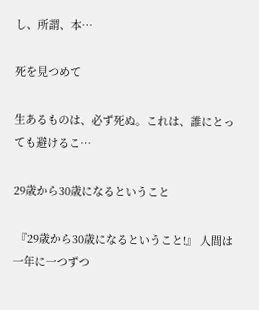し、所謂、本…

死を見つめて

生あるものは、必ず死ぬ。これは、誰にとっても避けるこ…

29歳から30歳になるということ

 『29歳から30歳になるということ!』 人間は一年に一つずつ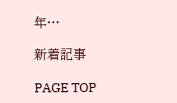年…

新着記事

PAGE TOP